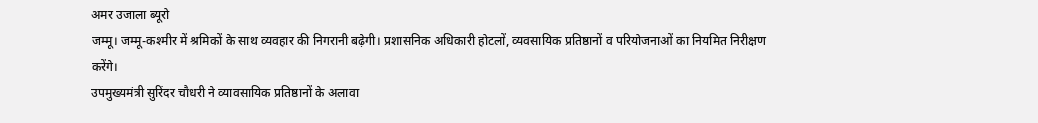अमर उजाला ब्यूरो
जम्मू। जम्मू-कश्मीर में श्रमिकों के साथ व्यवहार की निगरानी बढ़ेगी। प्रशासनिक अधिकारी होटलों, व्यवसायिक प्रतिष्ठानों व परियोजनाओं का नियमित निरीक्षण करेंगे।
उपमुख्यमंत्री सुरिंदर चौधरी ने व्यावसायिक प्रतिष्ठानों के अलावा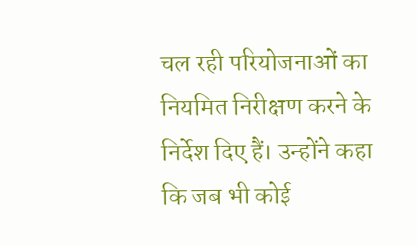चल रही परियोजनाओं का नियमित निरीक्षण करने के निर्देश दिए हैं। उन्होंने कहा कि जब भी कोई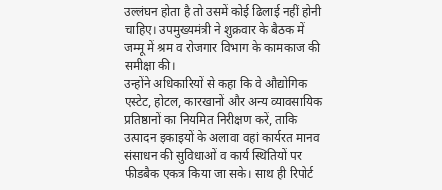उल्लंघन होता है तो उसमें कोई ढिलाई नहीं होनी चाहिए। उपमुख्यमंत्री ने शुक्रवार के बैठक में जम्मू में श्रम व रोजगार विभाग के कामकाज की समीक्षा की।
उन्होंने अधिकारियों से कहा कि वे औद्योगिक एस्टेट, होटल, कारखानों और अन्य व्यावसायिक प्रतिष्ठानों का नियमित निरीक्षण करें, ताकि उत्पादन इकाइयों के अलावा वहां कार्यरत मानव संसाधन की सुविधाओं व कार्य स्थितियों पर फीडबैक एकत्र किया जा सके। साथ ही रिपोर्ट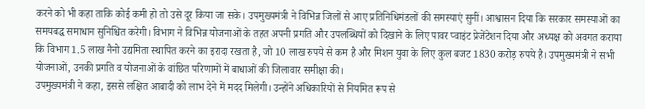करने को भी कहा ताकि कोई कमी हो तो उसे दूर किया जा सके। उपमुख्यमंत्री ने विभिन्न जिलों से आए प्रतिनिधिमंडलों की समस्याएं सुनीं। आश्वासन दिया कि सरकार समस्याओं का समयबद्ध समाधान सुनिश्चित करेगी। विभाग ने विभिन्न योजनाओं के तहत अपनी प्रगति और उपलब्धियों को दिखाने के लिए पावर प्वाइंट प्रेजेंटेशन दिया और अध्यक्ष को अवगत कराया कि विभाग 1.5 लाख नैनो उद्यमिता स्थापित करने का इरादा रखता है, जो 10 लाख रुपये से कम है और मिशन युवा के लिए कुल बजट 1830 करोड़ रुपये है। उपमुख्यमंत्री ने सभी योजनाओं, उनकी प्रगति व योजनाओं के वांछित परिणामों में बाधाओं की जिलावार समीक्षा की।
उपमुख्यमंत्री ने कहा, इससे लक्षित आबादी को लाभ देने में मदद मिलेगी। उन्होंने अधिकारियों से नियमित रूप से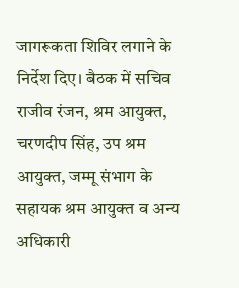जागरूकता शिविर लगाने के निर्देश दिए। बैठक में सचिव राजीव रंजन, श्रम आयुक्त, चरणदीप सिंह, उप श्रम आयुक्त, जम्मू संभाग के सहायक श्रम आयुक्त व अन्य अधिकारी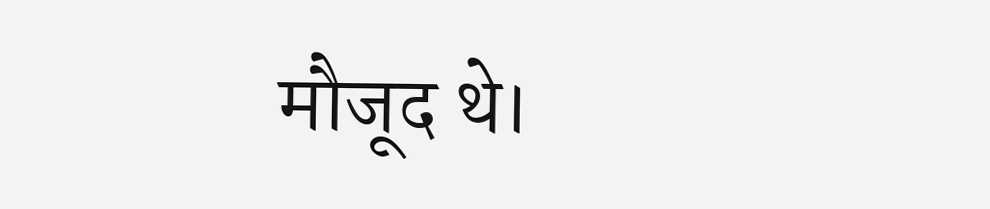मौजूद थे।